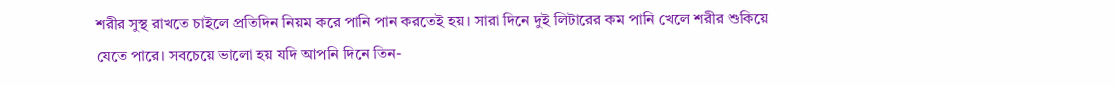শরীর সুস্থ রাখতে চাইলে প্রতিদিন নিয়ম করে পানি পান করতেই হয়। সারা দিনে দুই লিটারের কম পানি খেলে শরীর শুকিয়ে যেতে পারে। সবচেয়ে ভালো হয় যদি আপনি দিনে তিন-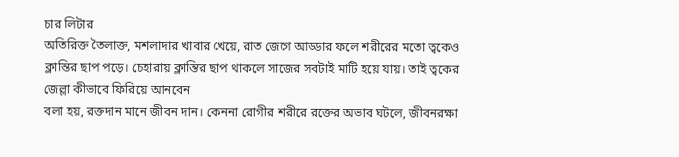চার লিটার
অতিরিক্ত তৈলাক্ত, মশলাদার খাবার খেয়ে, রাত জেগে আড্ডার ফলে শরীরের মতো ত্বকেও ক্লান্তির ছাপ পড়ে। চেহারায় ক্লান্তির ছাপ থাকলে সাজের সবটাই মাটি হয়ে যায়। তাই ত্বকের জেল্লা কীভাবে ফিরিয়ে আনবেন
বলা হয়, রক্তদান মানে জীবন দান। কেননা রোগীর শরীরে রক্তের অভাব ঘটলে, জীবনরক্ষা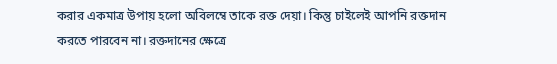করার একমাত্র উপায় হলো অবিলম্বে তাকে রক্ত দেয়া। কিন্তু চাইলেই আপনি রক্তদান করতে পারবেন না। রক্তদানের ক্ষেত্রে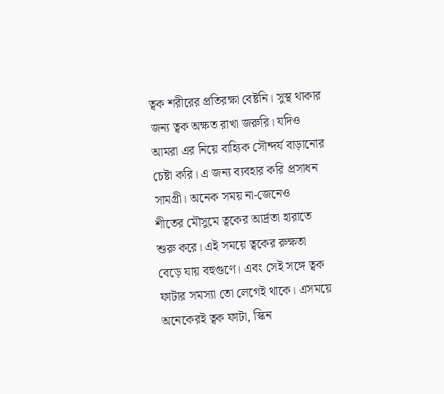ত্বক শরীরের প্রতিরক্ষা বেষ্টনি। সুস্থ থাকার জন্য ত্বক অক্ষত রাখা জরুরি। যদিও আমরা এর নিয়ে বাহ্যিক সৌন্দর্য বাড়ানোর চেষ্টা করি। এ জন্য ব্যবহার করি প্রসাধন সামগ্রী। অনেক সময় না-জেনেও
শীতের মৌসুমে ত্বকের আর্দ্রতা হারাতে শুরু করে। এই সময়ে ত্বকের রুক্ষতা বেড়ে যায় বহুগুণে। এবং সেই সঙ্গে ত্বক ফাটার সমস্যা তো লেগেই থাকে। এসময়ে অনেকেরই ত্বক ফাটা, স্কিন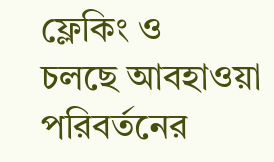ফ্লেকিং ও
চলছে আবহাওয়া পরিবর্তনের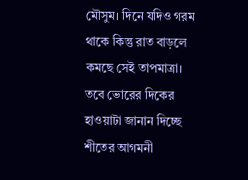মৌসুম। দিনে যদিও গরম থাকে কিন্তু রাত বাড়লে কমছে সেই তাপমাত্রা। তবে ভোরের দিকের হাওয়াটা জানান দিচ্ছে শীতের আগমনী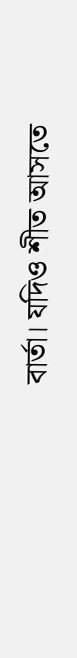বার্তা। যদিও শীত আসতে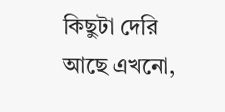কিছুটা দেরি আছে এখনো,